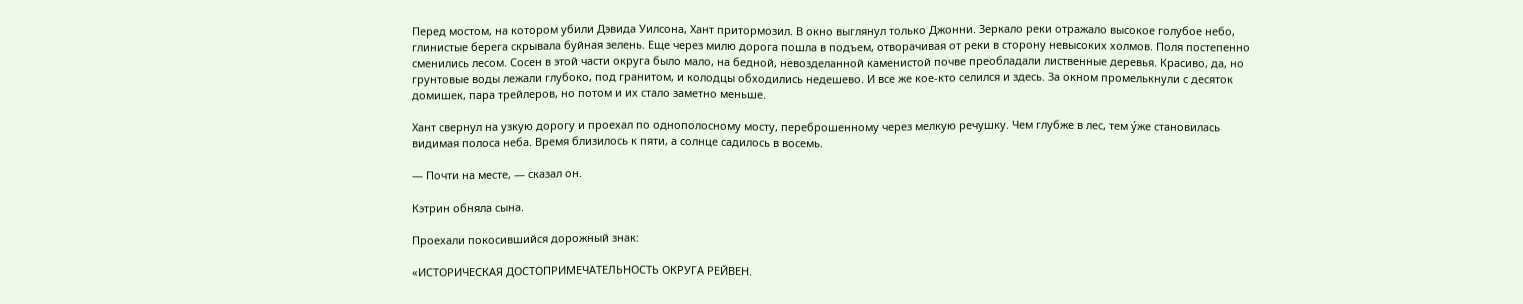Перед мостом, на котором убили Дэвида Уилсона, Хант притормозил. В окно выглянул только Джонни. Зеркало реки отражало высокое голубое небо, глинистые берега скрывала буйная зелень. Еще через милю дорога пошла в подъем, отворачивая от реки в сторону невысоких холмов. Поля постепенно сменились лесом. Сосен в этой части округа было мало, на бедной, невозделанной каменистой почве преобладали лиственные деревья. Красиво, да, но грунтовые воды лежали глубоко, под гранитом, и колодцы обходились недешево. И все же кое-кто селился и здесь. За окном промелькнули с десяток домишек, пара трейлеров, но потом и их стало заметно меньше.

Хант свернул на узкую дорогу и проехал по однополосному мосту, переброшенному через мелкую речушку. Чем глубже в лес, тем у́же становилась видимая полоса неба. Время близилось к пяти, а солнце садилось в восемь.

— Почти на месте, — сказал он.

Кэтрин обняла сына.

Проехали покосившийся дорожный знак:

«ИСТОРИЧЕСКАЯ ДОСТОПРИМЕЧАТЕЛЬНОСТЬ ОКРУГА РЕЙВЕН.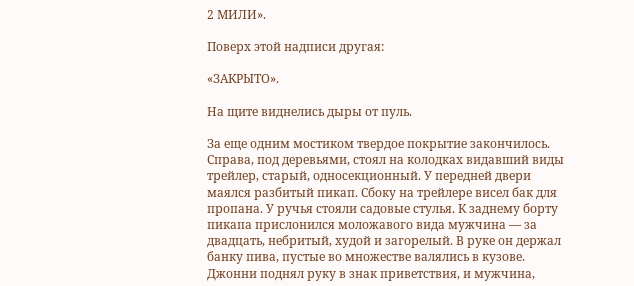2 МИЛИ».

Поверх этой надписи другая:

«ЗАКРЫТО».

На щите виднелись дыры от пуль.

За еще одним мостиком твердое покрытие закончилось. Справа, под деревьями, стоял на колодках видавший виды трейлер, старый, односекционный. У передней двери маялся разбитый пикап. Сбоку на трейлере висел бак для пропана. У ручья стояли садовые стулья. К заднему борту пикапа прислонился моложавого вида мужчина — за двадцать, небритый, худой и загорелый. В руке он держал банку пива, пустые во множестве валялись в кузове. Джонни поднял руку в знак приветствия, и мужчина,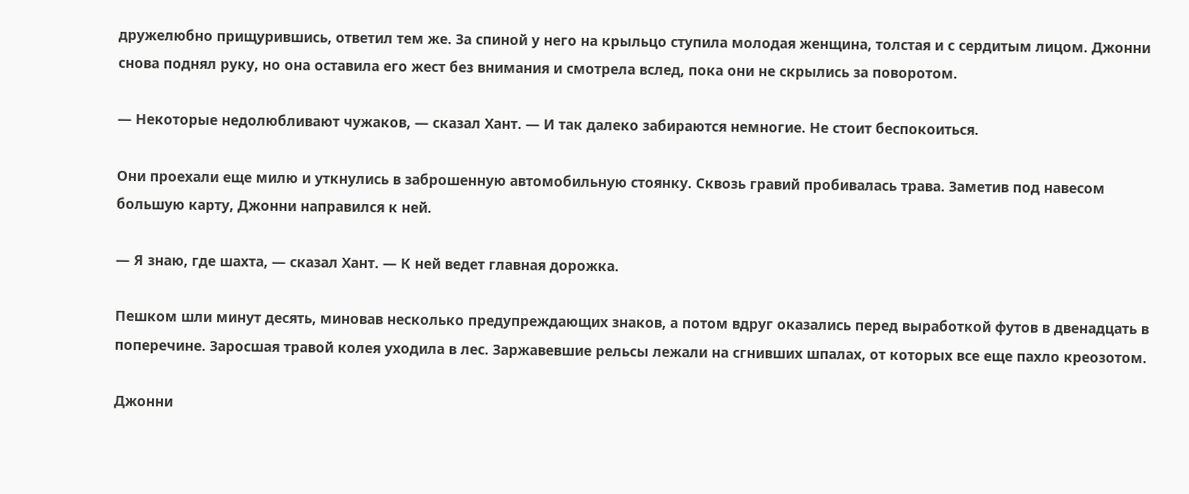дружелюбно прищурившись, ответил тем же. За спиной у него на крыльцо ступила молодая женщина, толстая и с сердитым лицом. Джонни снова поднял руку, но она оставила его жест без внимания и смотрела вслед, пока они не скрылись за поворотом.

— Некоторые недолюбливают чужаков, — сказал Хант. — И так далеко забираются немногие. Не стоит беспокоиться.

Они проехали еще милю и уткнулись в заброшенную автомобильную стоянку. Сквозь гравий пробивалась трава. Заметив под навесом большую карту, Джонни направился к ней.

— Я знаю, где шахта, — сказал Хант. — К ней ведет главная дорожка.

Пешком шли минут десять, миновав несколько предупреждающих знаков, а потом вдруг оказались перед выработкой футов в двенадцать в поперечине. Заросшая травой колея уходила в лес. Заржавевшие рельсы лежали на сгнивших шпалах, от которых все еще пахло креозотом.

Джонни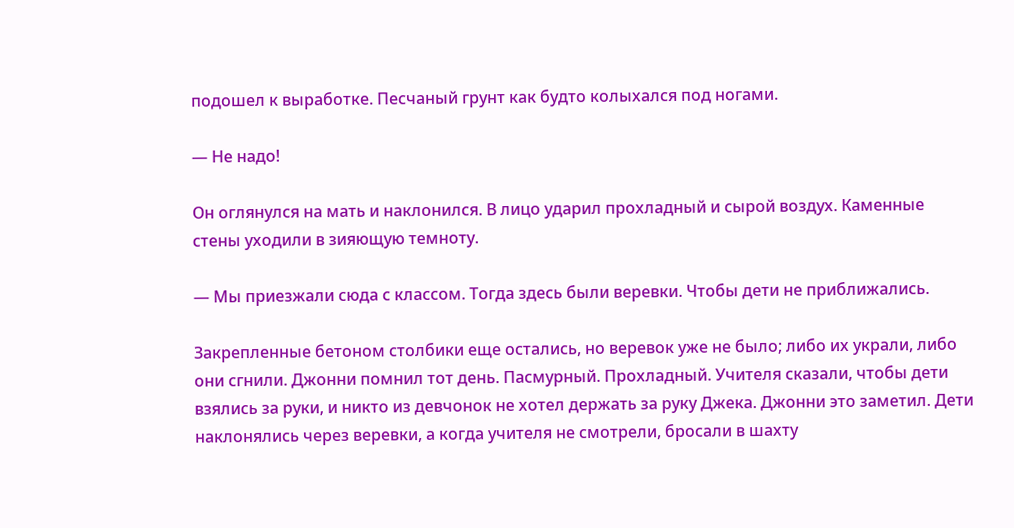подошел к выработке. Песчаный грунт как будто колыхался под ногами.

— Не надо!

Он оглянулся на мать и наклонился. В лицо ударил прохладный и сырой воздух. Каменные стены уходили в зияющую темноту.

— Мы приезжали сюда с классом. Тогда здесь были веревки. Чтобы дети не приближались.

Закрепленные бетоном столбики еще остались, но веревок уже не было; либо их украли, либо они сгнили. Джонни помнил тот день. Пасмурный. Прохладный. Учителя сказали, чтобы дети взялись за руки, и никто из девчонок не хотел держать за руку Джека. Джонни это заметил. Дети наклонялись через веревки, а когда учителя не смотрели, бросали в шахту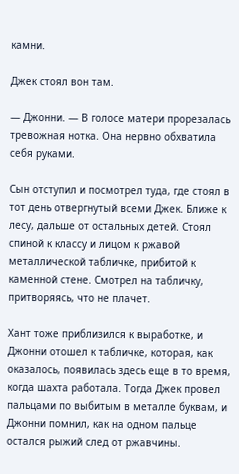камни.

Джек стоял вон там.

— Джонни. — В голосе матери прорезалась тревожная нотка. Она нервно обхватила себя руками.

Сын отступил и посмотрел туда, где стоял в тот день отвергнутый всеми Джек. Ближе к лесу, дальше от остальных детей. Стоял спиной к классу и лицом к ржавой металлической табличке, прибитой к каменной стене. Смотрел на табличку, притворяясь, что не плачет.

Хант тоже приблизился к выработке, и Джонни отошел к табличке, которая, как оказалось, появилась здесь еще в то время, когда шахта работала. Тогда Джек провел пальцами по выбитым в металле буквам, и Джонни помнил, как на одном пальце остался рыжий след от ржавчины.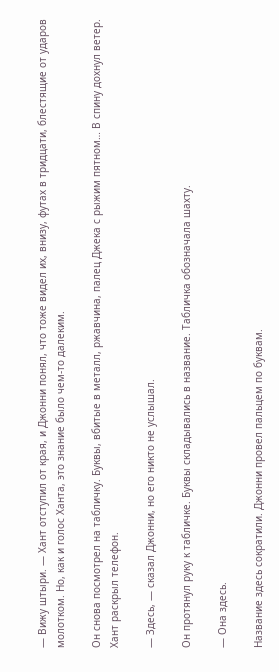— Вижу штыри. — Хант отступил от края, и Джонни понял, что тоже видел их, внизу, футах в тридцати, блестящие от ударов молотком. Но, как и голос Ханта, это знание было чем-то далеким.

Он снова посмотрел на табличку. Буквы, вбитые в металл, ржавчина, палец Джека с рыжим пятном… В спину дохнул ветер. Хант раскрыл телефон.

— Здесь, — сказал Джонни, но его никто не услышал.

Он протянул руку к табличке. Буквы складывались в название. Табличка обозначала шахту.

— Она здесь.

Название здесь сократили. Джонни провел пальцем по буквам.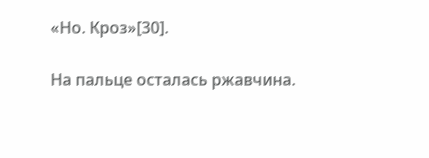«Но. Кроз»[30].

На пальце осталась ржавчина.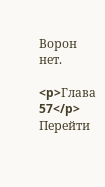Ворон нет.

<p>Глава 57</p>
Перейти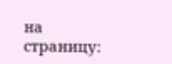на страницу: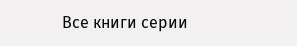Все книги серии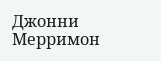Джонни Мерримон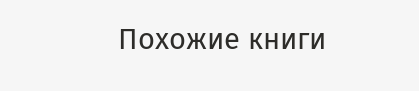Похожие книги